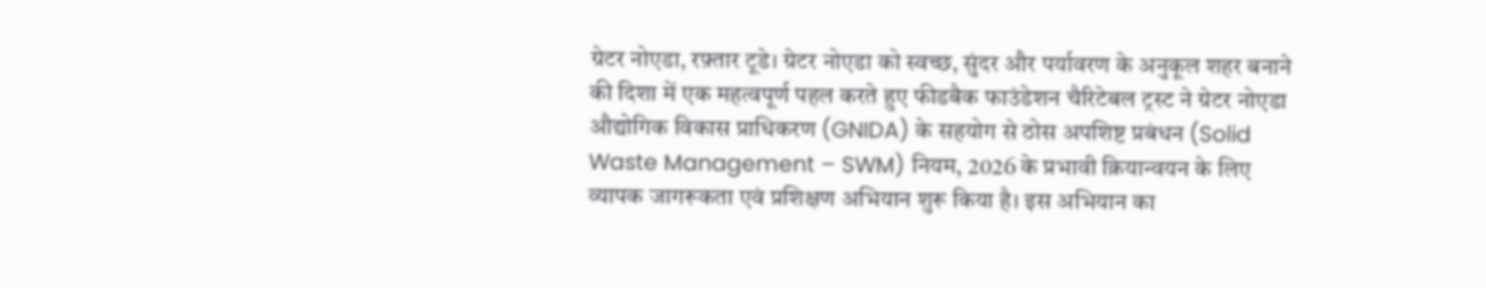ग्रेटर नोएडा, रफ़्तार टूडे। ग्रेटर नोएडा को स्वच्छ, सुंदर और पर्यावरण के अनुकूल शहर बनाने की दिशा में एक महत्वपूर्ण पहल करते हुए फीडबैक फाउंडेशन चैरिटेबल ट्रस्ट ने ग्रेटर नोएडा औद्योगिक विकास प्राधिकरण (GNIDA) के सहयोग से ठोस अपशिष्ट प्रबंधन (Solid Waste Management – SWM) नियम, 2026 के प्रभावी क्रियान्वयन के लिए व्यापक जागरूकता एवं प्रशिक्षण अभियान शुरू किया है। इस अभियान का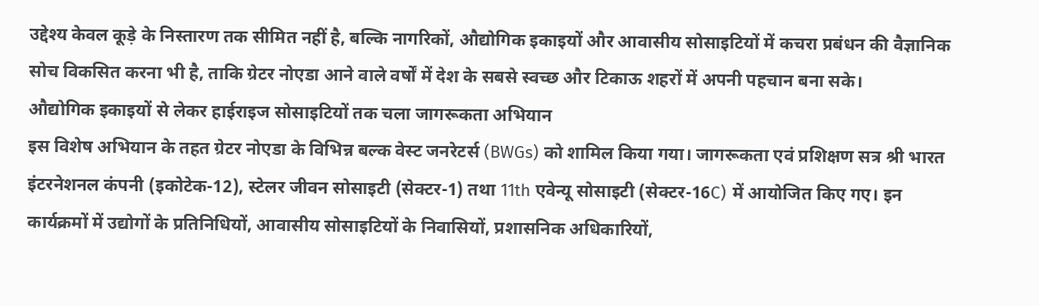उद्देश्य केवल कूड़े के निस्तारण तक सीमित नहीं है, बल्कि नागरिकों, औद्योगिक इकाइयों और आवासीय सोसाइटियों में कचरा प्रबंधन की वैज्ञानिक सोच विकसित करना भी है, ताकि ग्रेटर नोएडा आने वाले वर्षों में देश के सबसे स्वच्छ और टिकाऊ शहरों में अपनी पहचान बना सके।
औद्योगिक इकाइयों से लेकर हाईराइज सोसाइटियों तक चला जागरूकता अभियान
इस विशेष अभियान के तहत ग्रेटर नोएडा के विभिन्न बल्क वेस्ट जनरेटर्स (BWGs) को शामिल किया गया। जागरूकता एवं प्रशिक्षण सत्र श्री भारत इंटरनेशनल कंपनी (इकोटेक-12), स्टेलर जीवन सोसाइटी (सेक्टर-1) तथा 11th एवेन्यू सोसाइटी (सेक्टर-16C) में आयोजित किए गए। इन कार्यक्रमों में उद्योगों के प्रतिनिधियों, आवासीय सोसाइटियों के निवासियों, प्रशासनिक अधिकारियों,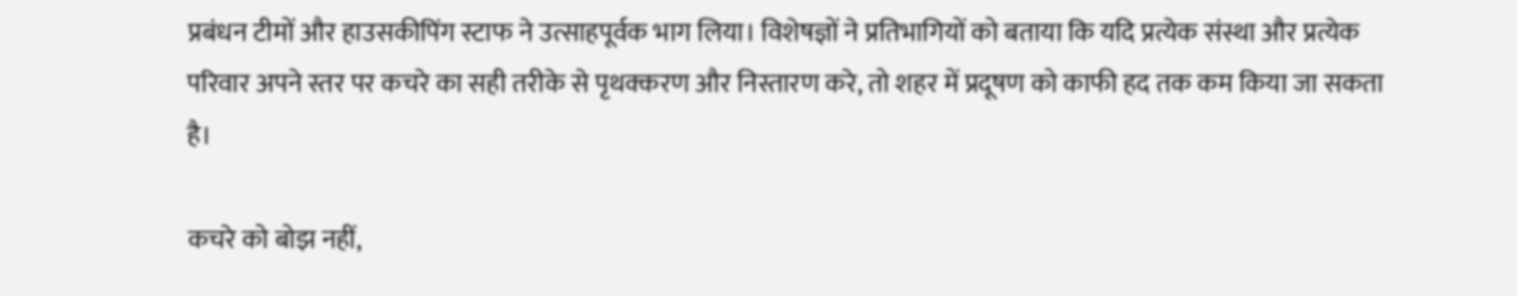प्रबंधन टीमों और हाउसकीपिंग स्टाफ ने उत्साहपूर्वक भाग लिया। विशेषज्ञों ने प्रतिभागियों को बताया कि यदि प्रत्येक संस्था और प्रत्येक परिवार अपने स्तर पर कचरे का सही तरीके से पृथक्करण और निस्तारण करे, तो शहर में प्रदूषण को काफी हद तक कम किया जा सकता है।

कचरे को बोझ नहीं,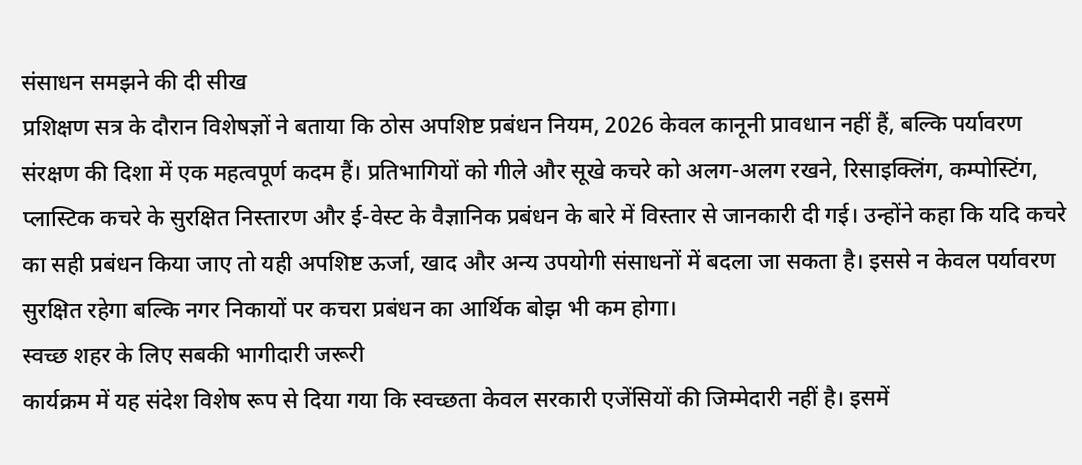संसाधन समझने की दी सीख
प्रशिक्षण सत्र के दौरान विशेषज्ञों ने बताया कि ठोस अपशिष्ट प्रबंधन नियम, 2026 केवल कानूनी प्रावधान नहीं हैं, बल्कि पर्यावरण संरक्षण की दिशा में एक महत्वपूर्ण कदम हैं। प्रतिभागियों को गीले और सूखे कचरे को अलग-अलग रखने, रिसाइक्लिंग, कम्पोस्टिंग, प्लास्टिक कचरे के सुरक्षित निस्तारण और ई-वेस्ट के वैज्ञानिक प्रबंधन के बारे में विस्तार से जानकारी दी गई। उन्होंने कहा कि यदि कचरे का सही प्रबंधन किया जाए तो यही अपशिष्ट ऊर्जा, खाद और अन्य उपयोगी संसाधनों में बदला जा सकता है। इससे न केवल पर्यावरण सुरक्षित रहेगा बल्कि नगर निकायों पर कचरा प्रबंधन का आर्थिक बोझ भी कम होगा।
स्वच्छ शहर के लिए सबकी भागीदारी जरूरी
कार्यक्रम में यह संदेश विशेष रूप से दिया गया कि स्वच्छता केवल सरकारी एजेंसियों की जिम्मेदारी नहीं है। इसमें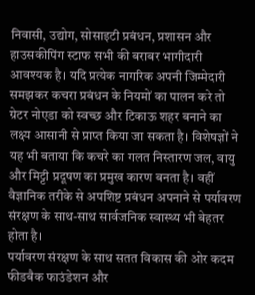निवासी, उद्योग, सोसाइटी प्रबंधन, प्रशासन और हाउसकीपिंग स्टाफ सभी की बराबर भागीदारी आवश्यक है। यदि प्रत्येक नागरिक अपनी जिम्मेदारी समझकर कचरा प्रबंधन के नियमों का पालन करे तो ग्रेटर नोएडा को स्वच्छ और टिकाऊ शहर बनाने का लक्ष्य आसानी से प्राप्त किया जा सकता है। विशेषज्ञों ने यह भी बताया कि कचरे का गलत निस्तारण जल, वायु और मिट्टी प्रदूषण का प्रमुख कारण बनता है। वहीं वैज्ञानिक तरीके से अपशिष्ट प्रबंधन अपनाने से पर्यावरण संरक्षण के साथ-साथ सार्वजनिक स्वास्थ्य भी बेहतर होता है।
पर्यावरण संरक्षण के साथ सतत विकास की ओर कदम
फीडबैक फाउंडेशन और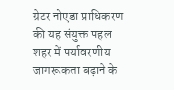ग्रेटर नोएडा प्राधिकरण की यह संयुक्त पहल शहर में पर्यावरणीय जागरूकता बढ़ाने के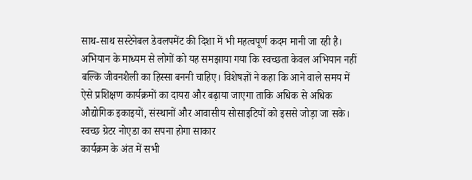साथ-साथ सस्टेनेबल डेवलपमेंट की दिशा में भी महत्वपूर्ण कदम मानी जा रही है। अभियान के माध्यम से लोगों को यह समझाया गया कि स्वच्छता केवल अभियान नहीं बल्कि जीवनशैली का हिस्सा बननी चाहिए। विशेषज्ञों ने कहा कि आने वाले समय में ऐसे प्रशिक्षण कार्यक्रमों का दायरा और बढ़ाया जाएगा ताकि अधिक से अधिक औद्योगिक इकाइयों, संस्थानों और आवासीय सोसाइटियों को इससे जोड़ा जा सके।
स्वच्छ ग्रेटर नोएडा का सपना होगा साकार
कार्यक्रम के अंत में सभी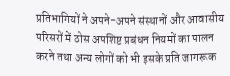प्रतिभागियों ने अपने-अपने संस्थानों और आवासीय परिसरों में ठोस अपशिष्ट प्रबंधन नियमों का पालन करने तथा अन्य लोगों को भी इसके प्रति जागरूक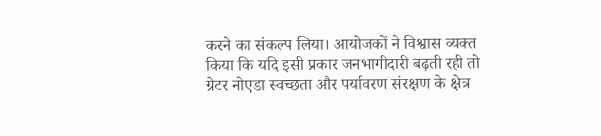करने का संकल्प लिया। आयोजकों ने विश्वास व्यक्त किया कि यदि इसी प्रकार जनभागीदारी बढ़ती रही तो ग्रेटर नोएडा स्वच्छता और पर्यावरण संरक्षण के क्षेत्र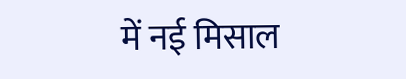में नई मिसाल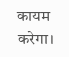कायम करेगा।